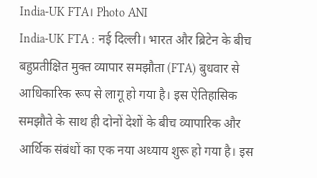India-UK FTA। Photo ANI
India-UK FTA : नई दिल्ली। भारत और ब्रिटेन के बीच बहुप्रतीक्षित मुक्त व्यापार समझौता (FTA) बुधवार से आधिकारिक रूप से लागू हो गया है। इस ऐतिहासिक समझौते के साथ ही दोनों देशों के बीच व्यापारिक और आर्थिक संबंधों का एक नया अध्याय शुरू हो गया है। इस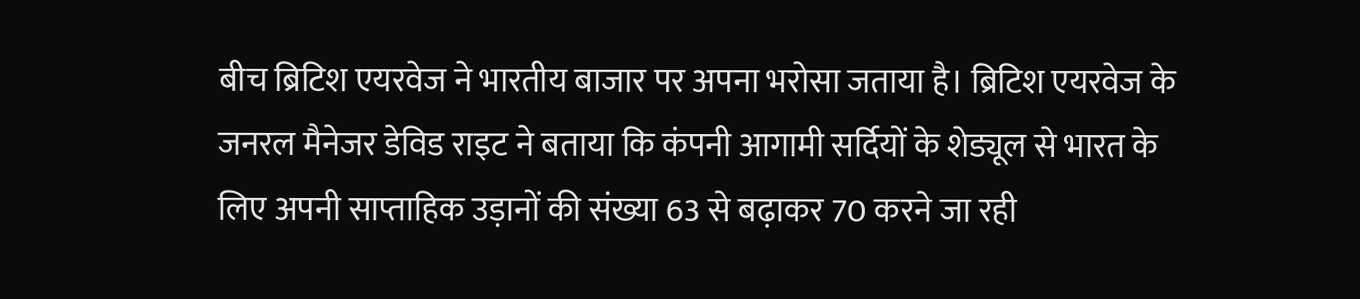बीच ब्रिटिश एयरवेज ने भारतीय बाजार पर अपना भरोसा जताया है। ब्रिटिश एयरवेज के जनरल मैनेजर डेविड राइट ने बताया कि कंपनी आगामी सर्दियों के शेड्यूल से भारत के लिए अपनी साप्ताहिक उड़ानों की संख्या 63 से बढ़ाकर 70 करने जा रही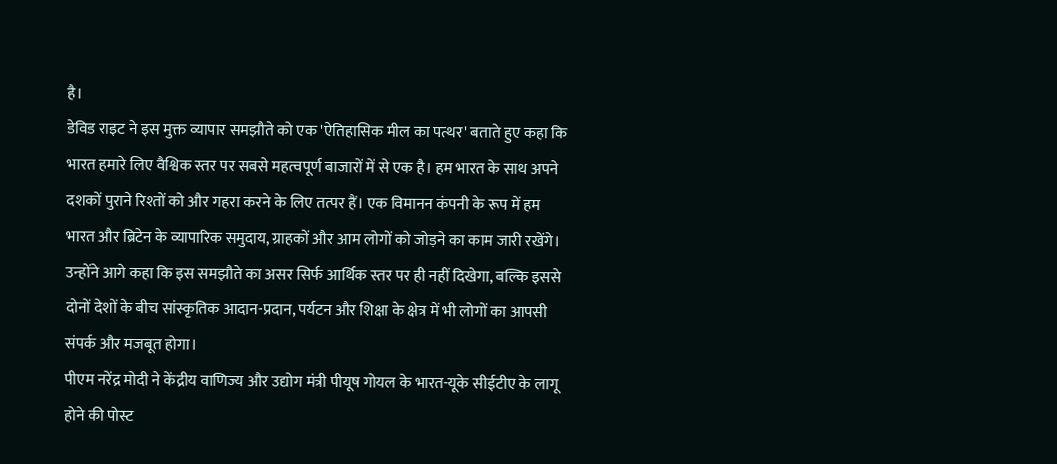है।
डेविड राइट ने इस मुक्त व्यापार समझौते को एक 'ऐतिहासिक मील का पत्थर' बताते हुए कहा कि भारत हमारे लिए वैश्विक स्तर पर सबसे महत्वपूर्ण बाजारों में से एक है। हम भारत के साथ अपने दशकों पुराने रिश्तों को और गहरा करने के लिए तत्पर हैं। एक विमानन कंपनी के रूप में हम भारत और ब्रिटेन के व्यापारिक समुदाय, ग्राहकों और आम लोगों को जोड़ने का काम जारी रखेंगे। उन्होंने आगे कहा कि इस समझौते का असर सिर्फ आर्थिक स्तर पर ही नहीं दिखेगा, बल्कि इससे दोनों देशों के बीच सांस्कृतिक आदान-प्रदान, पर्यटन और शिक्षा के क्षेत्र में भी लोगों का आपसी संपर्क और मजबूत होगा।
पीएम नरेंद्र मोदी ने केंद्रीय वाणिज्य और उद्योग मंत्री पीयूष गोयल के भारत-यूके सीईटीए के लागू होने की पोस्ट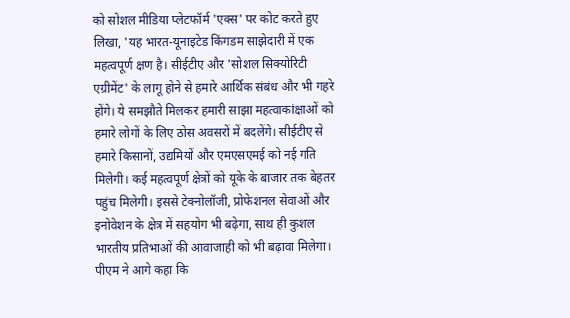को सोशल मीडिया प्लेटफॉर्म 'एक्स' पर कोट करते हुए लिखा, 'यह भारत-यूनाइटेड किंगडम साझेदारी में एक महत्वपूर्ण क्षण है। सीईटीए और 'सोशल सिक्योरिटी एग्रीमेंट' के लागू होने से हमारे आर्थिक संबंध और भी गहरे होंगे। ये समझौते मिलकर हमारी साझा महत्वाकांक्षाओं को हमारे लोगों के लिए ठोस अवसरों में बदलेंगे। सीईटीए से हमारे किसानों, उद्यमियों और एमएसएमई को नई गति मिलेगी। कई महत्वपूर्ण क्षेत्रों को यूके के बाजार तक बेहतर पहुंच मिलेगी। इससे टेक्नोलॉजी, प्रोफेशनल सेवाओं और इनोवेशन के क्षेत्र में सहयोग भी बढ़ेगा, साथ ही कुशल भारतीय प्रतिभाओं की आवाजाही को भी बढ़ावा मिलेगा।
पीएम ने आगे कहा कि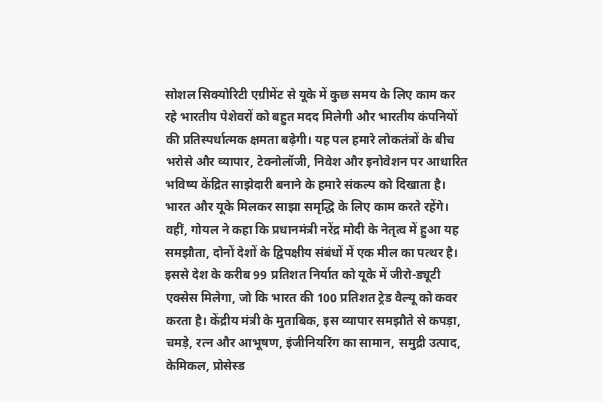सोशल सिक्योरिटी एग्रीमेंट से यूके में कुछ समय के लिए काम कर रहे भारतीय पेशेवरों को बहुत मदद मिलेगी और भारतीय कंपनियों की प्रतिस्पर्धात्मक क्षमता बढ़ेगी। यह पल हमारे लोकतंत्रों के बीच भरोसे और व्यापार, टेक्नोलॉजी, निवेश और इनोवेशन पर आधारित भविष्य केंद्रित साझेदारी बनाने के हमारे संकल्प को दिखाता है। भारत और यूके मिलकर साझा समृद्धि के लिए काम करते रहेंगे।
वहीं, गोयल ने कहा कि प्रधानमंत्री नरेंद्र मोदी के नेतृत्व में हुआ यह समझौता, दोनों देशों के द्विपक्षीय संबंधों में एक मील का पत्थर है। इससे देश के करीब 99 प्रतिशत निर्यात को यूके में जीरो-ड्यूटी एक्सेस मिलेगा, जो कि भारत की 100 प्रतिशत ट्रेड वैल्यू को कवर करता है। केंद्रीय मंत्री के मुताबिक, इस व्यापार समझौते से कपड़ा, चमड़े, रत्न और आभूषण, इंजीनियरिंग का सामान, समुद्री उत्पाद, केमिकल, प्रोसेस्ड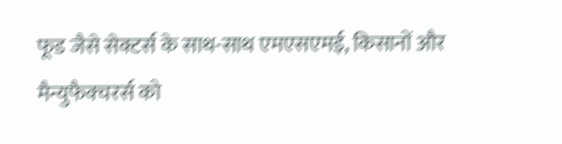फूड जैसे सेक्टर्स के साथ-साथ एमएसएमई, किसानों और मैन्युफैक्चरर्स को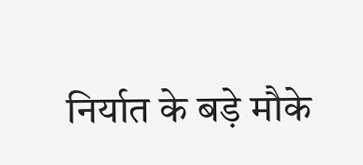निर्यात के बड़े मौके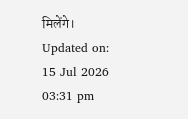मिलेंगे।
Updated on:
15 Jul 2026 03:31 pm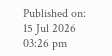Published on:
15 Jul 2026 03:26 pm